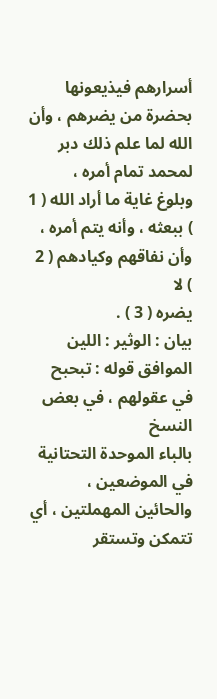أسرارهم فيذيعونها بحضرة من يضرهم ، وأن الله لما علم ذلك دبر لمحمد تمام أمره ،
وبلوغ غاية ما أراد الله ( 1 ) ببعثه ، وأنه يتم أمره ، وأن نفاقهم وكيادهم ( 2 ) لا
يضره ( 3 ) .
بيان : الوثير : اللين الموافق قوله : تبحبح في عقولهم ، في بعض النسخ
بالباء الموحدة التحتانية في الموضعين ، والحائين المهملتين ، أي تتمكن وتستقر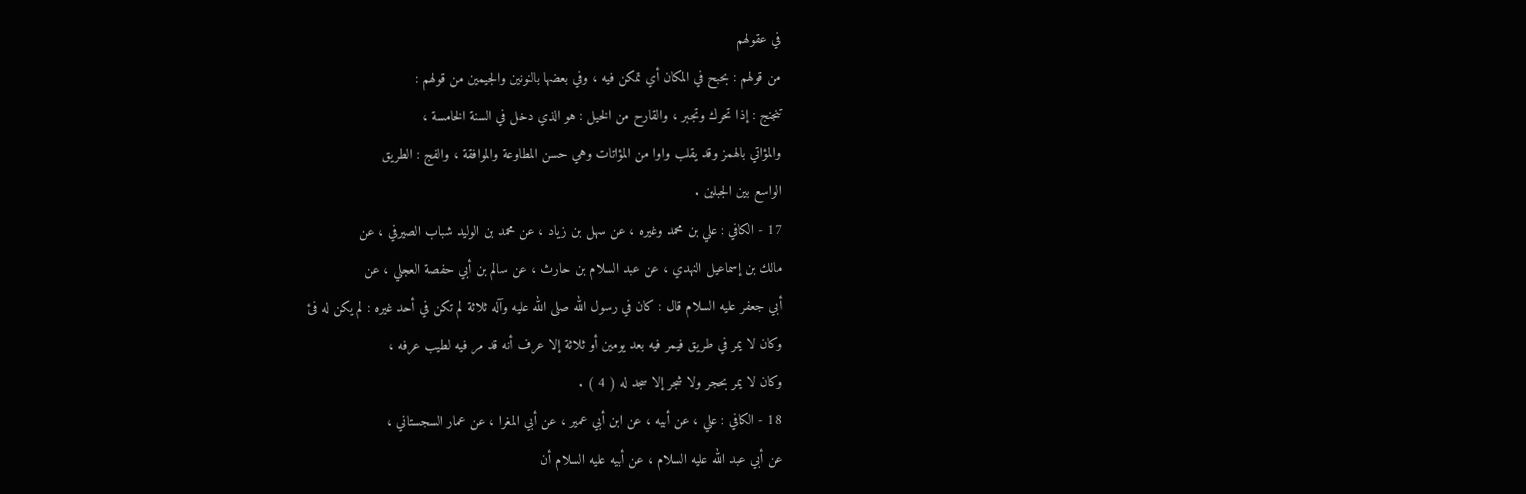في عقولهم
من قولهم : بحبح في المكان أي تمكن فيه ، وفي بعضها بالنونين والجيمين من قولهم :
تنجنج : إذا تحرك وتجبر ، والقارح من الخيل : هو الذي دخل في السنة الخامسة ،
والمؤاتي بالهمز وقد يقلب واوا من المؤاتات وهي حسن المطاوعة والموافقة ، والفج : الطريق
الواسع بين الجبلين .
17 - الكافي : علي بن محمد وغيره ، عن سهل بن زياد ، عن محمد بن الوليد شباب الصيرفي ، عن
مالك بن إسماعيل النهدي ، عن عبد السلام بن حارث ، عن سالم بن أبي حفصة العجلي ، عن
أبي جعفر عليه السلام قال : كان في رسول الله صلى الله عليه وآله ثلاثة لم تكن في أحد غيره : لم يكن له فئ
وكان لا يمر في طريق فيمر فيه بعد يومين أو ثلاثة إلا عرف أنه قد مر فيه لطيب عرفه ،
وكان لا يمر بحجر ولا شجر إلا سجد له ( 4 ) .
18 - الكافي : علي ، عن أبيه ، عن ابن أبي عمير ، عن أبي المغرا ، عن عمار السجستاني ،
عن أبي عبد الله عليه السلام ، عن أبيه عليه السلام أن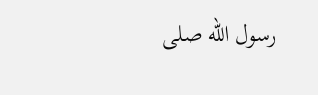رسول الله صلى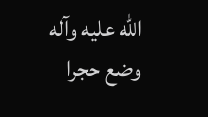الله عليه وآله وضع حجرا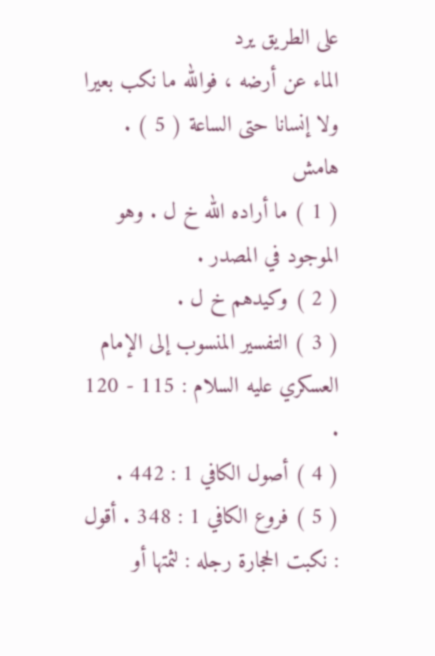على الطريق يرد
الماء عن أرضه ، فوالله ما نكب بعيرا ولا إنسانا حتى الساعة ( 5 ) .
هامش
( 1 ) ما أراده الله خ ل . وهو الموجود في المصدر .
( 2 ) وكيدهم خ ل .
( 3 ) التفسير المنسوب إلى الإمام العسكري عليه السلام : 115 - 120 .
( 4 ) أصول الكافي 1 : 442 .
( 5 ) فروع الكافي 1 : 348 . أقول : نكبت الحجارة رجله : لثمتها أو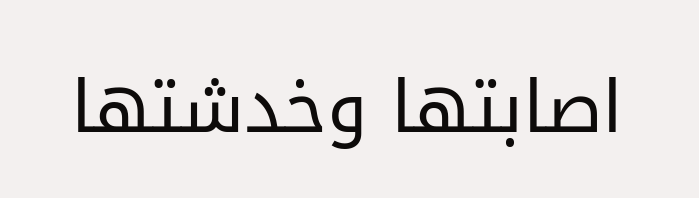اصابتها وخدشتها